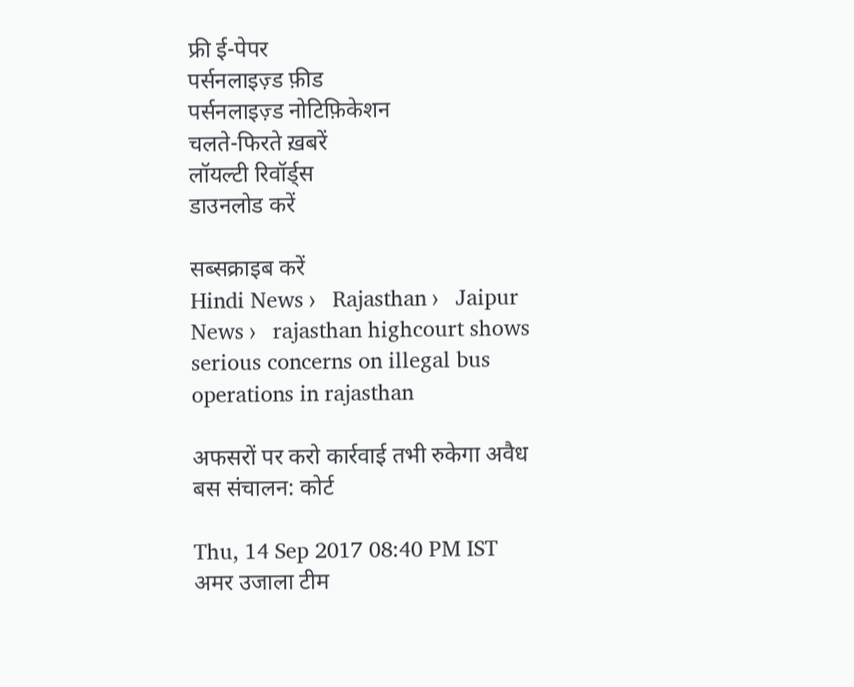फ्री ई-पेपर
पर्सनलाइज़्ड फ़ीड
पर्सनलाइज़्ड नोटिफ़िकेशन
चलते-फिरते ख़बरें
लॉयल्टी रिवॉर्ड्स
डाउनलोड करें

सब्सक्राइब करें
Hindi News ›   Rajasthan ›   Jaipur News ›   rajasthan highcourt shows serious concerns on illegal bus operations in rajasthan

अफसरों पर करो कार्रवाई तभी रुकेगा अवैध बस संचालन: कोर्ट

Thu, 14 Sep 2017 08:40 PM IST
अमर उजाला टीम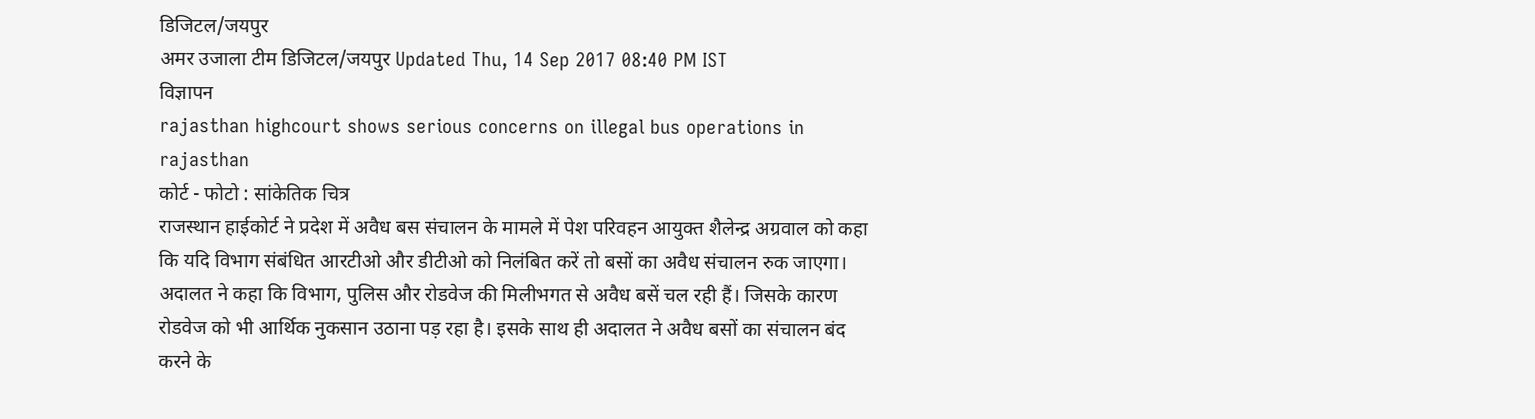डिजिटल/जयपुर
अमर उजाला टीम डिजिटल/जयपुर Updated Thu, 14 Sep 2017 08:40 PM IST
विज्ञापन
rajasthan highcourt shows serious concerns on illegal bus operations in rajasthan
कोर्ट - फोटो : सांकेतिक चित्र
राजस्थान हाईकोर्ट ने प्रदेश में अवैध बस संचालन के मामले में पेश परिवहन आयुक्त शैलेन्द्र अग्रवाल को कहा कि यदि विभाग संबंधित आरटीओ और डीटीओ को निलंबित करें तो बसों का अवैध संचालन रुक जाएगा। अदालत ने कहा कि विभाग, पुलिस और रोडवेज की मिलीभगत से अवैध बसें चल रही हैं। जिसके कारण रोडवेज को भी आर्थिक नुकसान उठाना पड़ रहा है। इसके साथ ही अदालत ने अवैध बसों का संचालन बंद करने के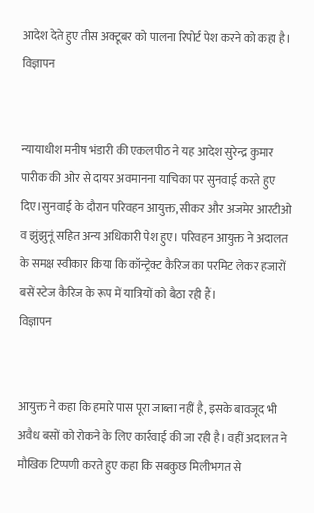आदेश देते हुए तीस अक्टूबर को पालना रिपोर्ट पेश करने को कहा है।
विज्ञापन


न्यायाधीश मनीष भंडारी की एकलपीठ ने यह आदेश सुरेन्द्र कुमार पारीक की ओर से दायर अवमानना याचिका पर सुनवाई करते हुए दिए।सुनवाई के दौरान परिवहन आयुक्त, सीकर और अजमेर आरटीओ व झुंझुनूं सहित अन्य अधिकारी पेश हुए। परिवहन आयुक्त ने अदालत के समक्ष स्वीकार किया कि कॉन्ट्रेक्ट कैरिज का परमिट लेकर हजारों बसें स्टेज कैरिज के रूप में यात्रियों को बैठा रही हैं।
विज्ञापन


आयुक्त ने कहा कि हमारे पास पूरा जाब्ता नहीं है, इसके बावजूद भी अवैध बसों को रोकने के लिए कार्रवाई की जा रही है। वहीं अदालत ने मौखिक टिप्पणी करते हुए कहा कि सबकुछ मिलीभगत से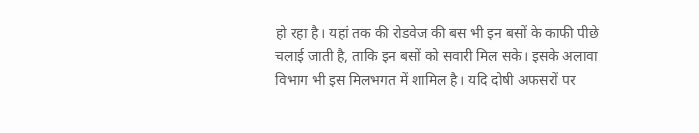हो रहा है। यहां तक की रोडवेज की बस भी इन बसों के काफी पीछे चलाई जाती है, ताकि इन बसों को सवारी मिल सके। इसके अलावा विभाग भी इस मिलभगत में शामिल है। यदि दोषी अफसरों पर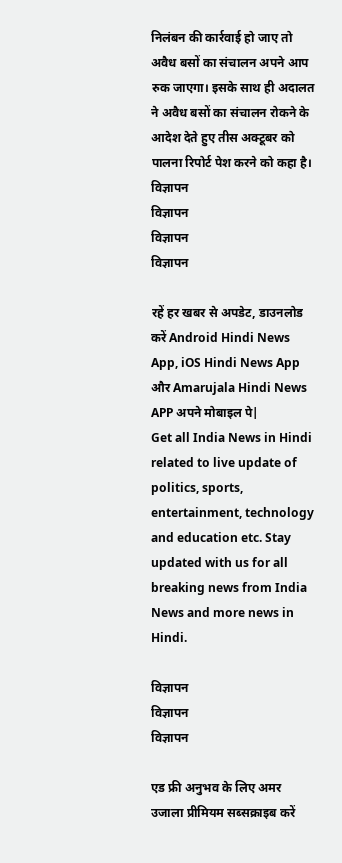निलंबन की कार्रवाई हो जाए तो अवैध बसों का संचालन अपने आप रुक जाएगा। इसके साथ ही अदालत ने अवैध बसों का संचालन रोकने के आदेश देते हुए तीस अक्टूबर को पालना रिपोर्ट पेश करने को कहा है।
विज्ञापन
विज्ञापन
विज्ञापन
विज्ञापन

रहें हर खबर से अपडेट, डाउनलोड करें Android Hindi News App, iOS Hindi News App और Amarujala Hindi News APP अपने मोबाइल पे|
Get all India News in Hindi related to live update of politics, sports, entertainment, technology and education etc. Stay updated with us for all breaking news from India News and more news in Hindi.

विज्ञापन
विज्ञापन
विज्ञापन

एड फ्री अनुभव के लिए अमर उजाला प्रीमियम सब्सक्राइब करें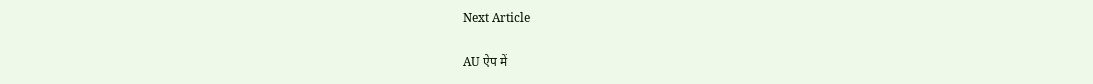Next Article

AU ऐप में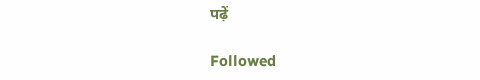पढ़ें

Followed